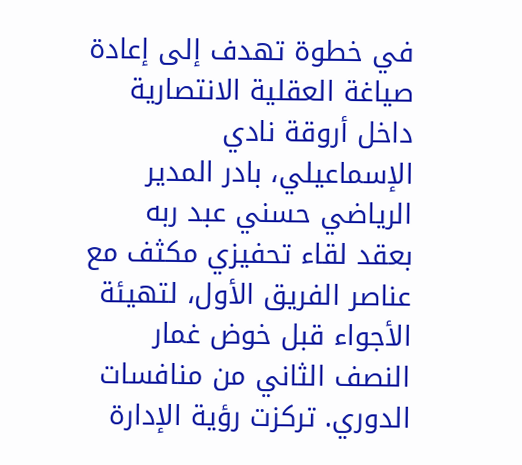في خطوة تهدف إلى إعادة صياغة العقلية الانتصارية داخل أروقة نادي الإسماعيلي، بادر المدير الرياضي حسني عبد ربه بعقد لقاء تحفيزي مكثف مع عناصر الفريق الأول، لتهيئة الأجواء قبل خوض غمار النصف الثاني من منافسات الدوري. تركزت رؤية الإدارة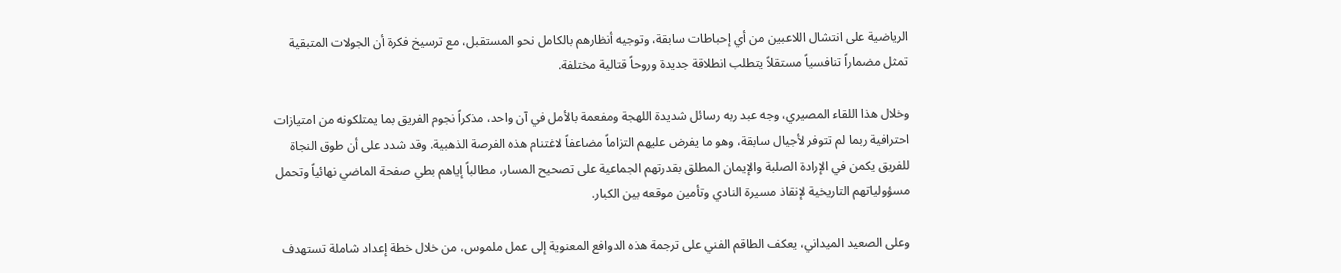الرياضية على انتشال اللاعبين من أي إحباطات سابقة، وتوجيه أنظارهم بالكامل نحو المستقبل، مع ترسيخ فكرة أن الجولات المتبقية تمثل مضماراً تنافسياً مستقلاً يتطلب انطلاقة جديدة وروحاً قتالية مختلفة.

وخلال هذا اللقاء المصيري، وجه عبد ربه رسائل شديدة اللهجة ومفعمة بالأمل في آن واحد، مذكراً نجوم الفريق بما يمتلكونه من امتيازات احترافية ربما لم تتوفر لأجيال سابقة، وهو ما يفرض عليهم التزاماً مضاعفاً لاغتنام هذه الفرصة الذهبية. وقد شدد على أن طوق النجاة للفريق يكمن في الإرادة الصلبة والإيمان المطلق بقدرتهم الجماعية على تصحيح المسار، مطالباً إياهم بطي صفحة الماضي نهائياً وتحمل مسؤولياتهم التاريخية لإنقاذ مسيرة النادي وتأمين موقعه بين الكبار.

وعلى الصعيد الميداني، يعكف الطاقم الفني على ترجمة هذه الدوافع المعنوية إلى عمل ملموس، من خلال خطة إعداد شاملة تستهدف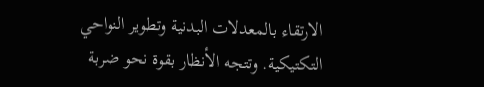الارتقاء بالمعدلات البدنية وتطوير النواحي التكتيكية. وتتجه الأنظار بقوة نحو ضربة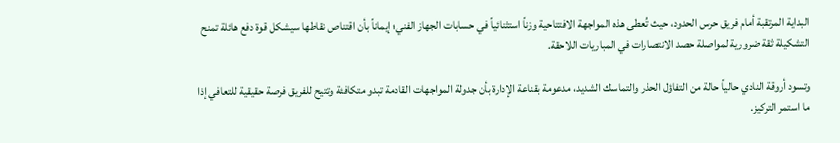البداية المرتقبة أمام فريق حرس الحدود، حيث تُعطى هذه المواجهة الافتتاحية وزناً استثنائياً في حسابات الجهاز الفني؛ إيماناً بأن اقتناص نقاطها سيشكل قوة دفع هائلة تمنح التشكيلة ثقة ضرورية لمواصلة حصد الانتصارات في المباريات اللاحقة.

وتسود أروقة النادي حالياً حالة من التفاؤل الحذر والتماسك الشديد، مدعومة بقناعة الإدارة بأن جدولة المواجهات القادمة تبدو متكافئة وتتيح للفريق فرصة حقيقية للتعافي إذا ما استمر التركيز.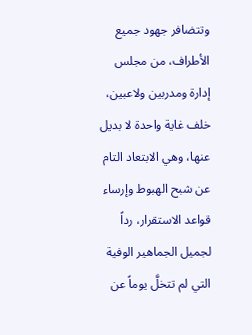وتتضافر جهود جميع الأطراف، من مجلس إدارة ومدربين ولاعبين، خلف غاية واحدة لا بديل عنها، وهي الابتعاد التام عن شبح الهبوط وإرساء قواعد الاستقرار، رداً لجميل الجماهير الوفية التي لم تتخلَّ يوماً عن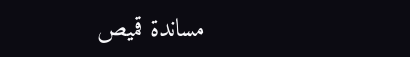مساندة قميص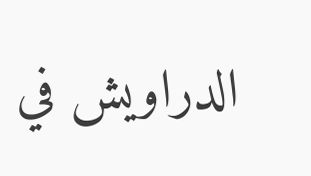الدراويش في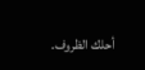أحلك الظروف.